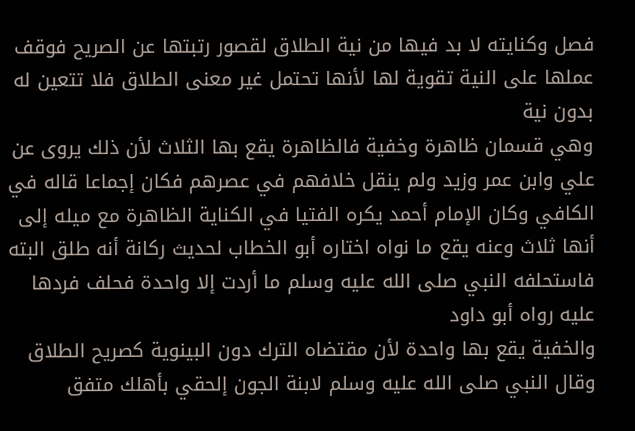فصل وكنايته لا بد فيها من نية الطلاق لقصور رتبتها عن الصريح فوقف عملها على النية تقوية لها لأنها تحتمل غير معنى الطلاق فلا تتعين له بدون نية
وهي قسمان ظاهرة وخفية فالظاهرة يقع بها الثلاث لأن ذلك يروى عن علي وابن عمر وزيد ولم ينقل خلافهم في عصرهم فكان إجماعا قاله في الكافي وكان الإمام أحمد يكره الفتيا في الكناية الظاهرة مع ميله إلى أنها ثلاث وعنه يقع ما نواه اختاره أبو الخطاب لحديث ركانة أنه طلق البته فاستحلفه النبي صلى الله عليه وسلم ما أردت إلا واحدة فحلف فردها عليه رواه أبو داود
والخفية يقع بها واحدة لأن مقتضاه الترك دون البينوية كصريح الطلاق وقال النبي صلى الله عليه وسلم لابنة الجون إلحقي بأهلك متفق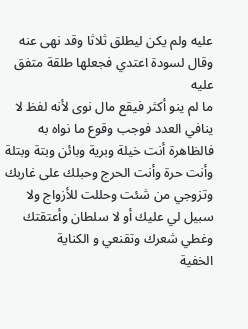عليه ولم يكن ليطلق ثلاثا وقد نهى عنه وقال لسودة اعتدي فجعلها طلقة متفق عليه
ما لم ينو أكثر فيقع مال نوى لأنه لفظ لا ينافي العدد فوجب وقوع ما نواه به
فالظاهرة أنت خيلة وبرية وبائن وبتة وبتلة وأنت حرة وأنت الحرج وحبلك على غاربك وتزوجي من شئت وحللت للأزواج ولا سبيل لي عليك أو لا سلطان وأعتقتك وغطي شعرك وتقنعي و الكناية
الخفية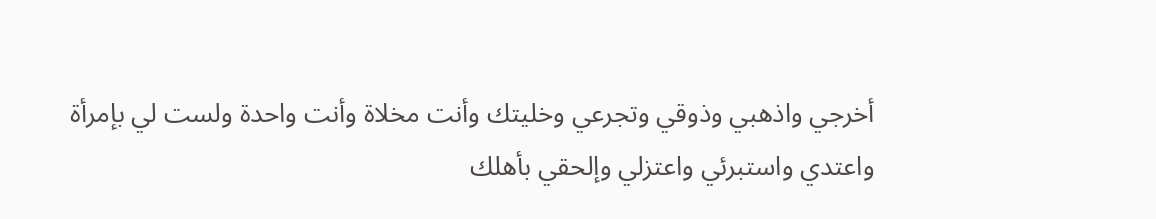أخرجي واذهبي وذوقي وتجرعي وخليتك وأنت مخلاة وأنت واحدة ولست لي بإمرأة واعتدي واستبرئي واعتزلي وإلحقي بأهلك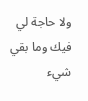ولا حاجة لي فيك وما بقي شيء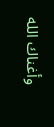وأغناك الله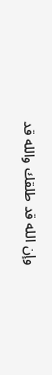وإن الله قد طلقك والله قد